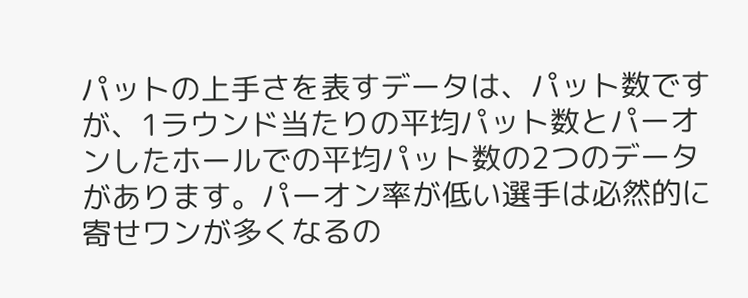パットの上手さを表すデータは、パット数ですが、1ラウンド当たりの平均パット数とパーオンしたホールでの平均パット数の2つのデータがあります。パーオン率が低い選手は必然的に寄せワンが多くなるの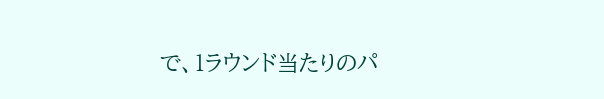で、1ラウンド当たりのパ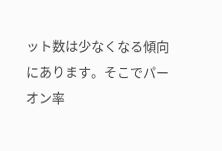ット数は少なくなる傾向にあります。そこでパーオン率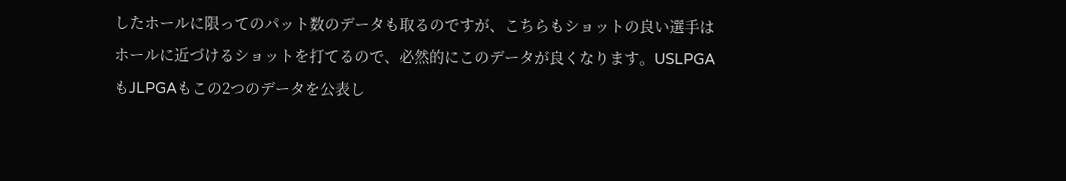したホールに限ってのパット数のデータも取るのですが、こちらもショットの良い選手はホールに近づけるショットを打てるので、必然的にこのデータが良くなります。USLPGAもJLPGAもこの2つのデータを公表し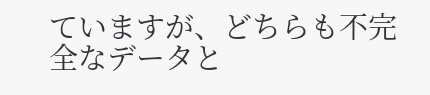ていますが、どちらも不完全なデータと